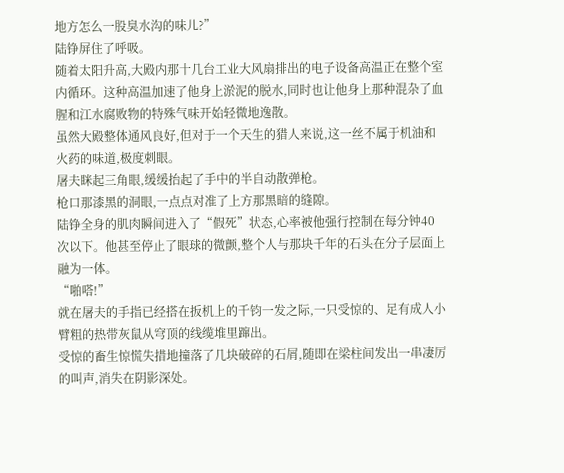地方怎么一股臭水沟的味儿?”
陆铮屏住了呼吸。
随着太阳升高,大殿内那十几台工业大风扇排出的电子设备高温正在整个室内循环。这种高温加速了他身上淤泥的脱水,同时也让他身上那种混杂了血腥和江水腐败物的特殊气味开始轻微地逸散。
虽然大殿整体通风良好,但对于一个天生的猎人来说,这一丝不属于机油和火药的味道,极度刺眼。
屠夫眯起三角眼,缓缓抬起了手中的半自动散弹枪。
枪口那漆黑的洞眼,一点点对准了上方那黑暗的缝隙。
陆铮全身的肌肉瞬间进入了“假死”状态,心率被他强行控制在每分钟40次以下。他甚至停止了眼球的微颤,整个人与那块千年的石头在分子层面上融为一体。
“啪嗒!”
就在屠夫的手指已经搭在扳机上的千钧一发之际,一只受惊的、足有成人小臂粗的热带灰鼠从穹顶的线缆堆里蹿出。
受惊的畜生惊慌失措地撞落了几块破碎的石屑,随即在梁柱间发出一串凄厉的叫声,消失在阴影深处。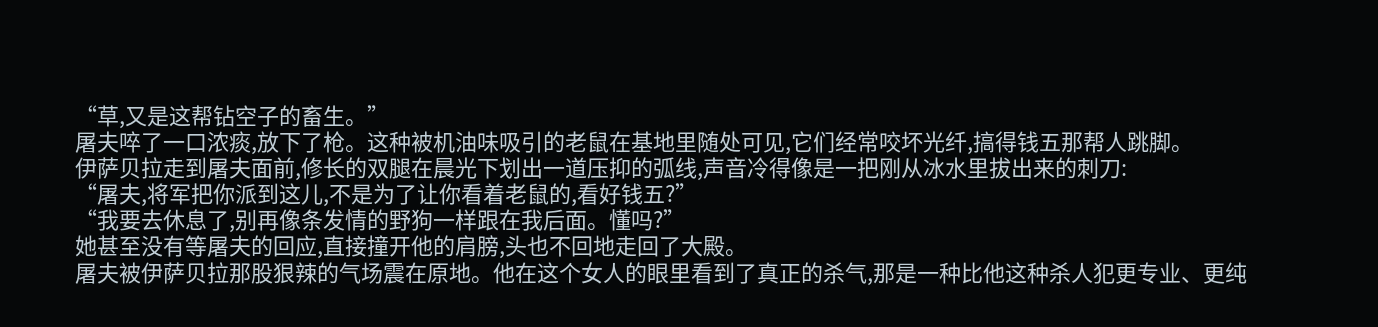“草,又是这帮钻空子的畜生。”
屠夫啐了一口浓痰,放下了枪。这种被机油味吸引的老鼠在基地里随处可见,它们经常咬坏光纤,搞得钱五那帮人跳脚。
伊萨贝拉走到屠夫面前,修长的双腿在晨光下划出一道压抑的弧线,声音冷得像是一把刚从冰水里拔出来的刺刀:
“屠夫,将军把你派到这儿,不是为了让你看着老鼠的,看好钱五?”
“我要去休息了,别再像条发情的野狗一样跟在我后面。懂吗?”
她甚至没有等屠夫的回应,直接撞开他的肩膀,头也不回地走回了大殿。
屠夫被伊萨贝拉那股狠辣的气场震在原地。他在这个女人的眼里看到了真正的杀气,那是一种比他这种杀人犯更专业、更纯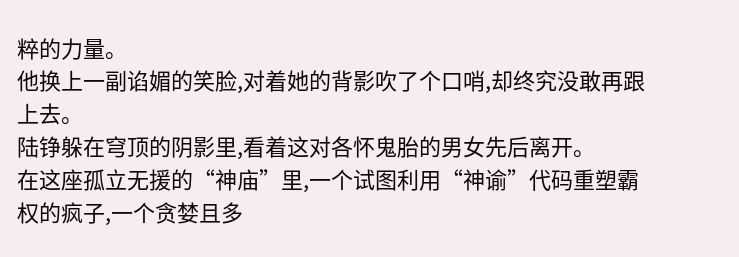粹的力量。
他换上一副谄媚的笑脸,对着她的背影吹了个口哨,却终究没敢再跟上去。
陆铮躲在穹顶的阴影里,看着这对各怀鬼胎的男女先后离开。
在这座孤立无援的“神庙”里,一个试图利用“神谕”代码重塑霸权的疯子,一个贪婪且多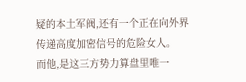疑的本土军阀,还有一个正在向外界传递高度加密信号的危险女人。
而他,是这三方势力算盘里唯一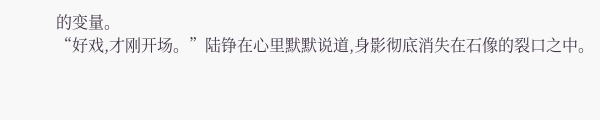的变量。
“好戏,才刚开场。”陆铮在心里默默说道,身影彻底消失在石像的裂口之中。